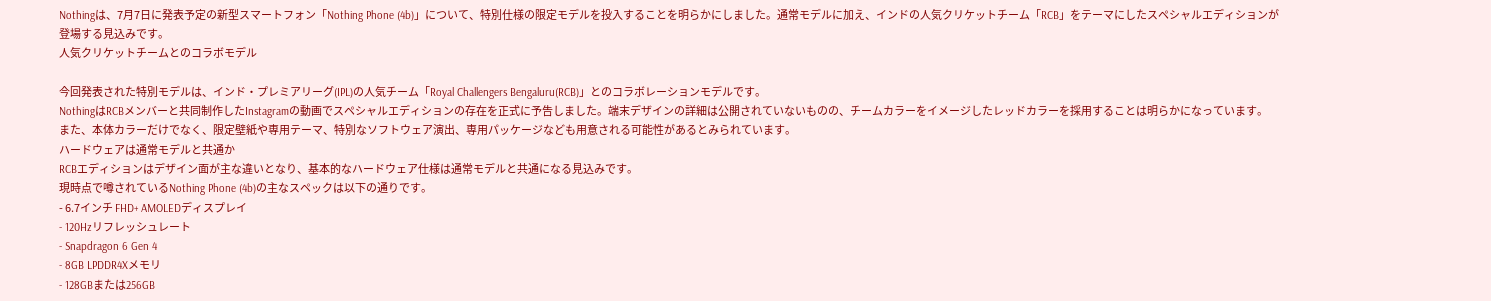Nothingは、7月7日に発表予定の新型スマートフォン「Nothing Phone (4b)」について、特別仕様の限定モデルを投入することを明らかにしました。通常モデルに加え、インドの人気クリケットチーム「RCB」をテーマにしたスペシャルエディションが登場する見込みです。
人気クリケットチームとのコラボモデル

今回発表された特別モデルは、インド・プレミアリーグ(IPL)の人気チーム「Royal Challengers Bengaluru(RCB)」とのコラボレーションモデルです。
NothingはRCBメンバーと共同制作したInstagramの動画でスペシャルエディションの存在を正式に予告しました。端末デザインの詳細は公開されていないものの、チームカラーをイメージしたレッドカラーを採用することは明らかになっています。
また、本体カラーだけでなく、限定壁紙や専用テーマ、特別なソフトウェア演出、専用パッケージなども用意される可能性があるとみられています。
ハードウェアは通常モデルと共通か
RCBエディションはデザイン面が主な違いとなり、基本的なハードウェア仕様は通常モデルと共通になる見込みです。
現時点で噂されているNothing Phone (4b)の主なスペックは以下の通りです。
- 6.7インチ FHD+ AMOLEDディスプレイ
- 120Hzリフレッシュレート
- Snapdragon 6 Gen 4
- 8GB LPDDR4Xメモリ
- 128GBまたは256GB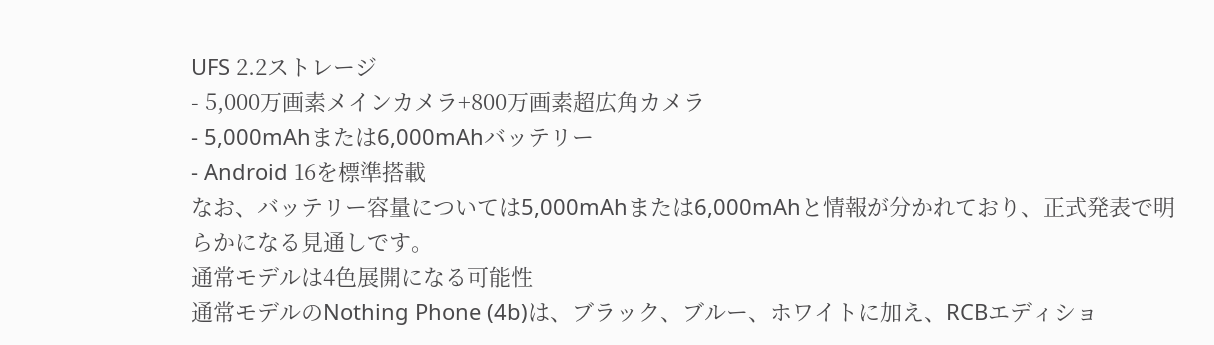UFS 2.2ストレージ
- 5,000万画素メインカメラ+800万画素超広角カメラ
- 5,000mAhまたは6,000mAhバッテリー
- Android 16を標準搭載
なお、バッテリー容量については5,000mAhまたは6,000mAhと情報が分かれており、正式発表で明らかになる見通しです。
通常モデルは4色展開になる可能性
通常モデルのNothing Phone (4b)は、ブラック、ブルー、ホワイトに加え、RCBエディショ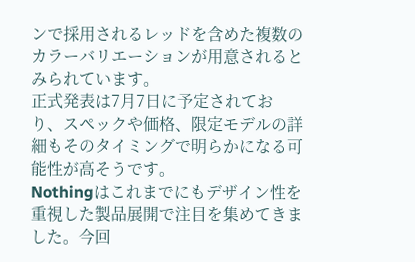ンで採用されるレッドを含めた複数のカラーバリエーションが用意されるとみられています。
正式発表は7月7日に予定されており、スペックや価格、限定モデルの詳細もそのタイミングで明らかになる可能性が高そうです。
Nothingはこれまでにもデザイン性を重視した製品展開で注目を集めてきました。今回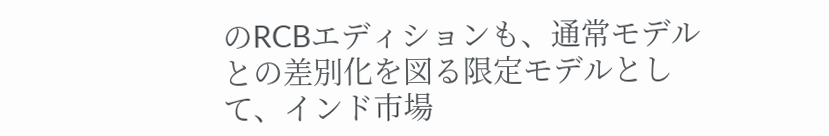のRCBエディションも、通常モデルとの差別化を図る限定モデルとして、インド市場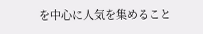を中心に人気を集めること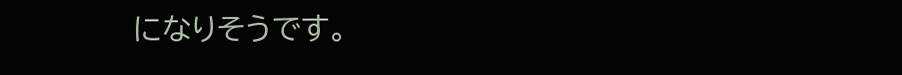になりそうです。